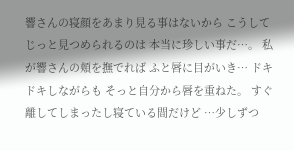響さんの寝顔をあまり見る事はないから こうしてじっと見つめられるのは 本当に珍しい事だ…。 私が響さんの頬を撫でれば ふと唇に目がいき… ドキドキしながらも そっと自分から唇を重ねた。 すぐ離してしまったし寝ている間だけど …少しずつ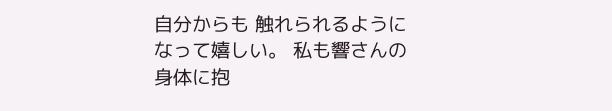自分からも 触れられるようになって嬉しい。 私も響さんの身体に抱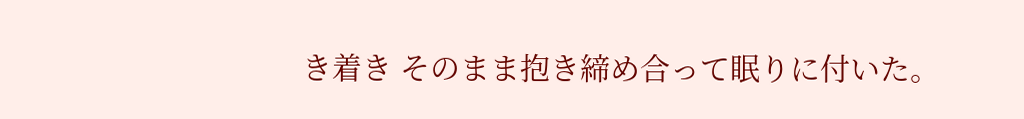き着き そのまま抱き締め合って眠りに付いた。